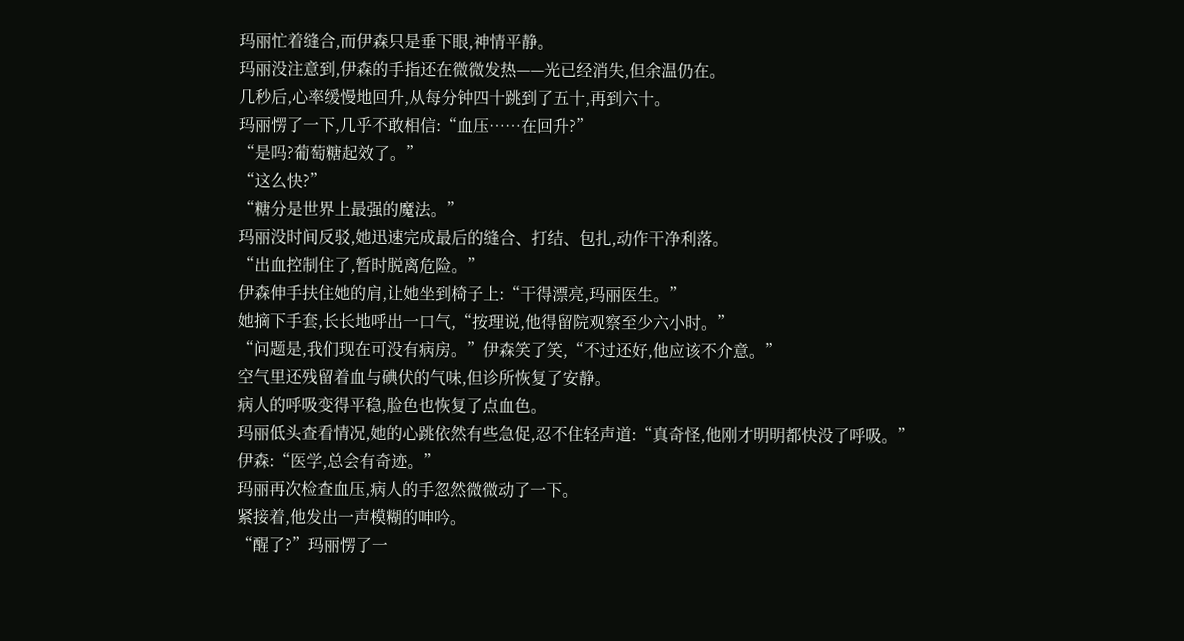玛丽忙着缝合,而伊森只是垂下眼,神情平静。
玛丽没注意到,伊森的手指还在微微发热——光已经消失,但余温仍在。
几秒后,心率缓慢地回升,从每分钟四十跳到了五十,再到六十。
玛丽愣了一下,几乎不敢相信:“血压……在回升?”
“是吗?葡萄糖起效了。”
“这么快?”
“糖分是世界上最强的魔法。”
玛丽没时间反驳,她迅速完成最后的缝合、打结、包扎,动作干净利落。
“出血控制住了,暂时脱离危险。”
伊森伸手扶住她的肩,让她坐到椅子上:“干得漂亮,玛丽医生。”
她摘下手套,长长地呼出一口气,“按理说,他得留院观察至少六小时。”
“问题是,我们现在可没有病房。”伊森笑了笑,“不过还好,他应该不介意。”
空气里还残留着血与碘伏的气味,但诊所恢复了安静。
病人的呼吸变得平稳,脸色也恢复了点血色。
玛丽低头查看情况,她的心跳依然有些急促,忍不住轻声道:“真奇怪,他刚才明明都快没了呼吸。”
伊森:“医学,总会有奇迹。”
玛丽再次检查血压,病人的手忽然微微动了一下。
紧接着,他发出一声模糊的呻吟。
“醒了?”玛丽愣了一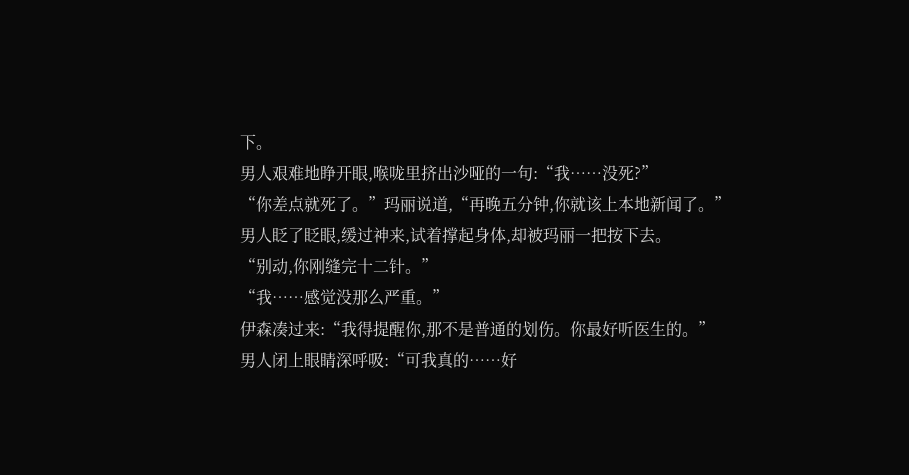下。
男人艰难地睁开眼,喉咙里挤出沙哑的一句:“我……没死?”
“你差点就死了。”玛丽说道,“再晚五分钟,你就该上本地新闻了。”
男人眨了眨眼,缓过神来,试着撑起身体,却被玛丽一把按下去。
“别动,你刚缝完十二针。”
“我……感觉没那么严重。”
伊森凑过来:“我得提醒你,那不是普通的划伤。你最好听医生的。”
男人闭上眼睛深呼吸:“可我真的……好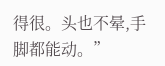得很。头也不晕,手脚都能动。”